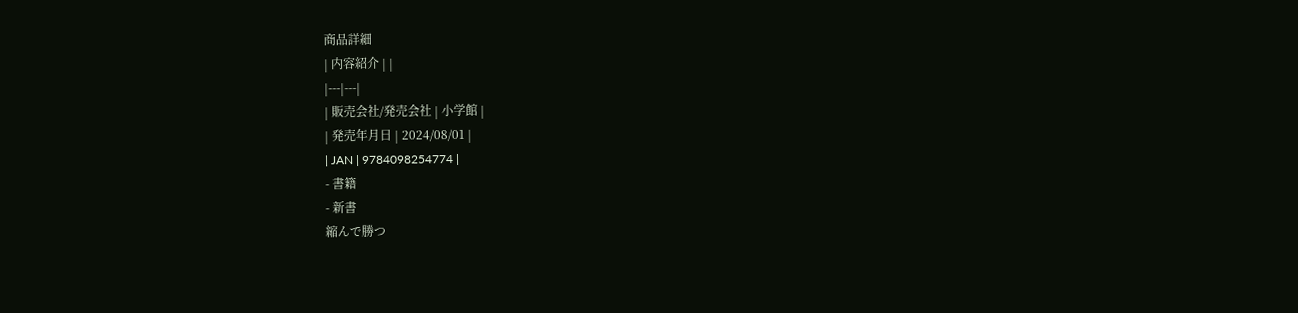商品詳細
| 内容紹介 | |
|---|---|
| 販売会社/発売会社 | 小学館 |
| 発売年月日 | 2024/08/01 |
| JAN | 9784098254774 |
- 書籍
- 新書
縮んで勝つ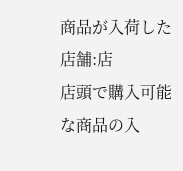商品が入荷した店舗:店
店頭で購入可能な商品の入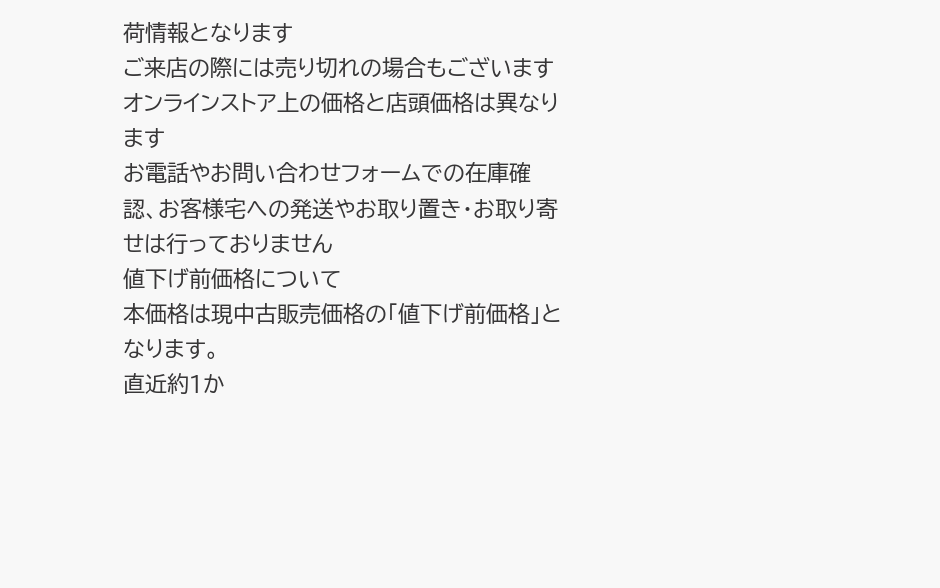荷情報となります
ご来店の際には売り切れの場合もございます
オンラインストア上の価格と店頭価格は異なります
お電話やお問い合わせフォームでの在庫確認、お客様宅への発送やお取り置き・お取り寄せは行っておりません
値下げ前価格について
本価格は現中古販売価格の「値下げ前価格」となります。
直近約1か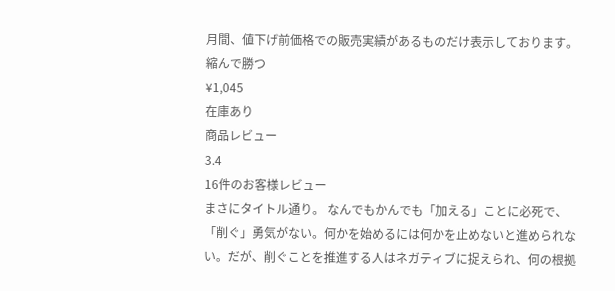月間、値下げ前価格での販売実績があるものだけ表示しております。
縮んで勝つ
¥1,045
在庫あり
商品レビュー
3.4
16件のお客様レビュー
まさにタイトル通り。 なんでもかんでも「加える」ことに必死で、「削ぐ」勇気がない。何かを始めるには何かを止めないと進められない。だが、削ぐことを推進する人はネガティブに捉えられ、何の根拠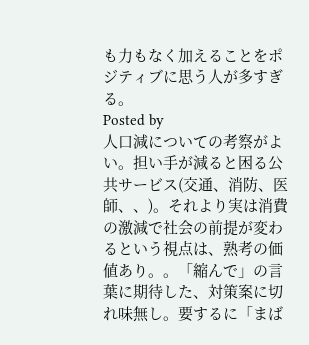も力もなく加えることをポジティブに思う人が多すぎる。
Posted by
人口減についての考察がよい。担い手が減ると困る公共サービス(交通、消防、医師、、)。それより実は消費の激減で社会の前提が変わるという視点は、熟考の価値あり。。「縮んで」の言葉に期待した、対策案に切れ味無し。要するに「まば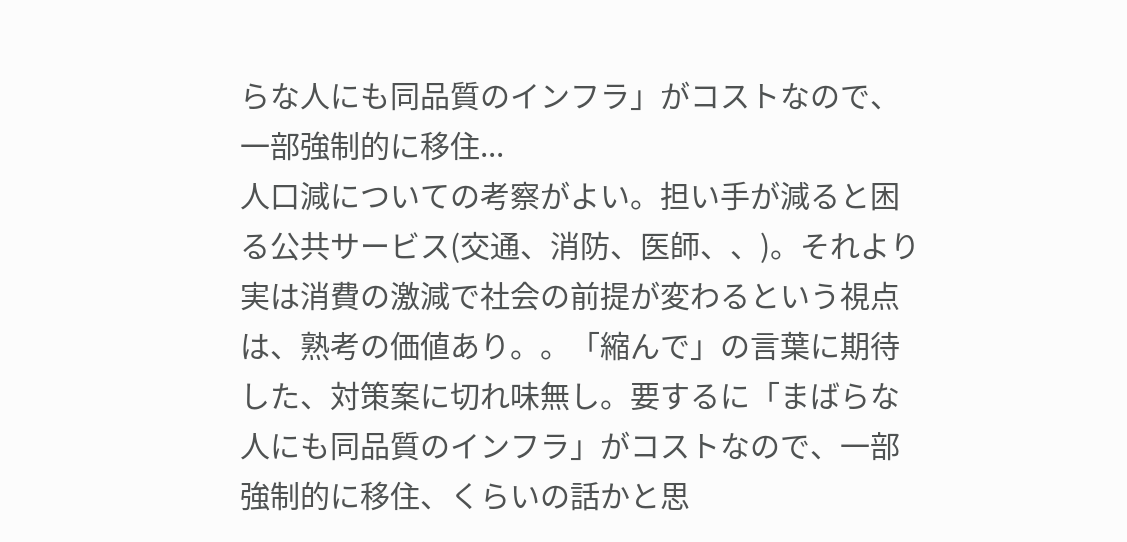らな人にも同品質のインフラ」がコストなので、一部強制的に移住...
人口減についての考察がよい。担い手が減ると困る公共サービス(交通、消防、医師、、)。それより実は消費の激減で社会の前提が変わるという視点は、熟考の価値あり。。「縮んで」の言葉に期待した、対策案に切れ味無し。要するに「まばらな人にも同品質のインフラ」がコストなので、一部強制的に移住、くらいの話かと思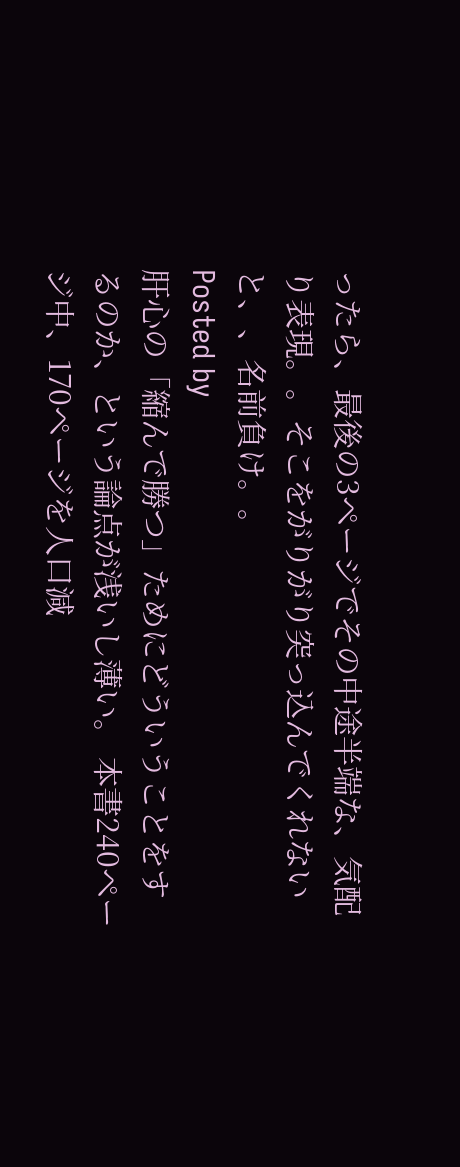ったら、最後の3ページでその中途半端な、気配り表現。。そこをがりがり突っ込んでくれないと、、名前負け。。
Posted by
肝心の「縮んで勝つ」ためにどういうことをするのか、という論点が浅いし薄い。 本書240ページ中、170ページを人口減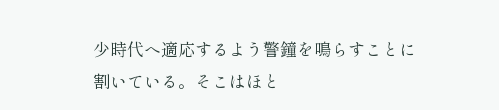少時代へ適応するよう警鐘を鳴らすことに割いている。そこはほと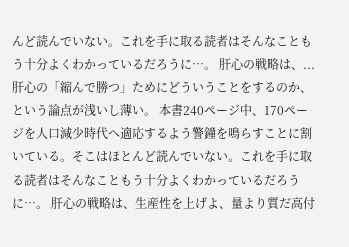んど読んでいない。これを手に取る読者はそんなこともう十分よくわかっているだろうに…。 肝心の戦略は、...
肝心の「縮んで勝つ」ためにどういうことをするのか、という論点が浅いし薄い。 本書240ページ中、170ページを人口減少時代へ適応するよう警鐘を鳴らすことに割いている。そこはほとんど読んでいない。これを手に取る読者はそんなこともう十分よくわかっているだろうに…。 肝心の戦略は、生産性を上げよ、量より質だ高付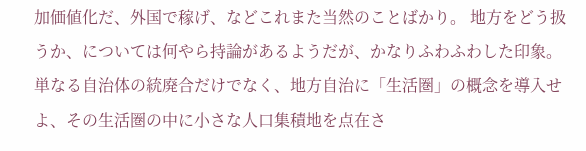加価値化だ、外国で稼げ、などこれまた当然のことばかり。 地方をどう扱うか、については何やら持論があるようだが、かなりふわふわした印象。 単なる自治体の統廃合だけでなく、地方自治に「生活圏」の概念を導入せよ、その生活圏の中に小さな人口集積地を点在さ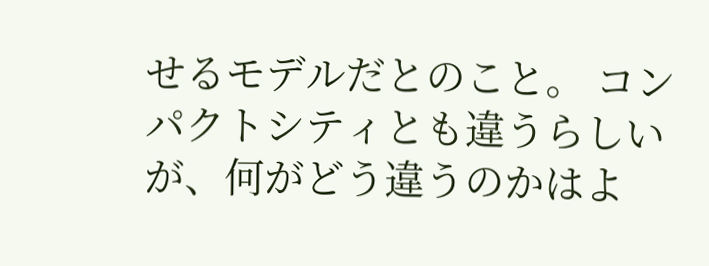せるモデルだとのこと。 コンパクトシティとも違うらしいが、何がどう違うのかはよ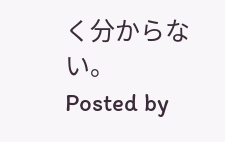く分からない。
Posted by